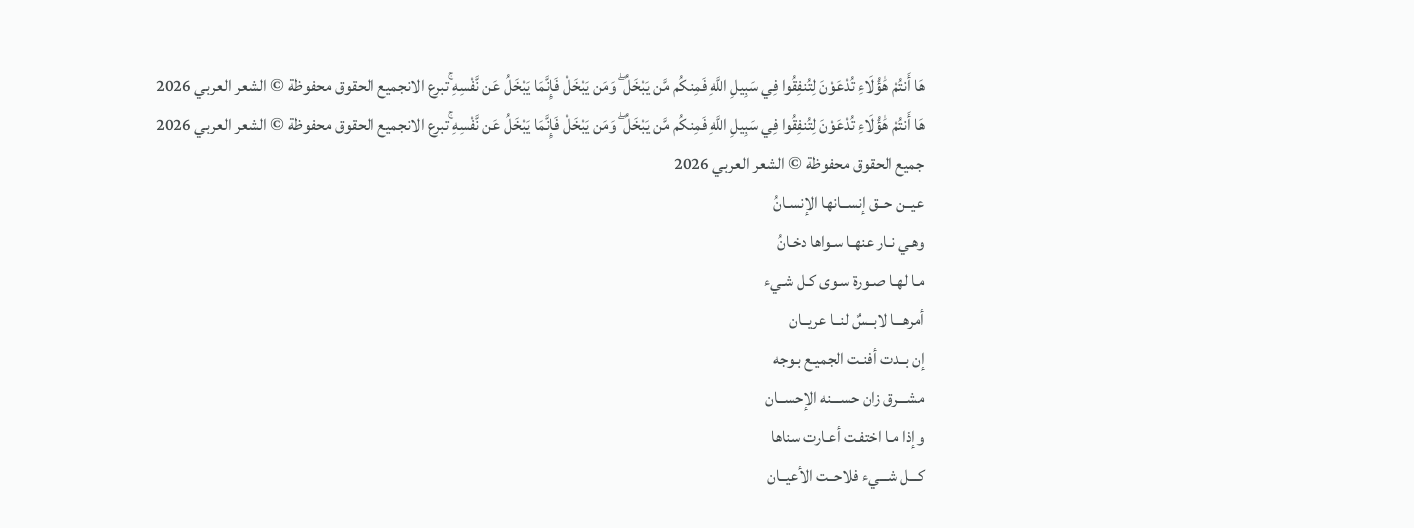هَا أَنتُمْ هَٰؤُلَاءِ تُدْعَوْنَ لِتُنفِقُوا فِي سَبِيلِ اللَّهِ فَمِنكُم مَّن يَبْخَلُ ۖ وَمَن يَبْخَلْ فَإِنَّمَا يَبْخَلُ عَن نَّفْسِهِ ۚتبرع الانجميع الحقوق محفوظة © الشعر العربي 2026
هَا أَنتُمْ هَٰؤُلَاءِ تُدْعَوْنَ لِتُنفِقُوا فِي سَبِيلِ اللَّهِ فَمِنكُم مَّن يَبْخَلُ ۖ وَمَن يَبْخَلْ فَإِنَّمَا يَبْخَلُ عَن نَّفْسِهِ ۚتبرع الانجميع الحقوق محفوظة © الشعر العربي 2026
جميع الحقوق محفوظة © الشعر العربي 2026
عيــن حــق إنســانها الإنسـانُ
وهـي نـار عنهـا سـواها دخـانُ
مـا لهـا صـورة سـوى كـل شـيء
أمرهـــا لابــسٌ لنــا عريــان
إن بــدت أفنـت الجميـع بـوجه
مشـــرق زان حســـنه الإحســان
وإذا مـا اختفـت أعـارت سناها
كـــل شـــيء فلاحــت الأعيــان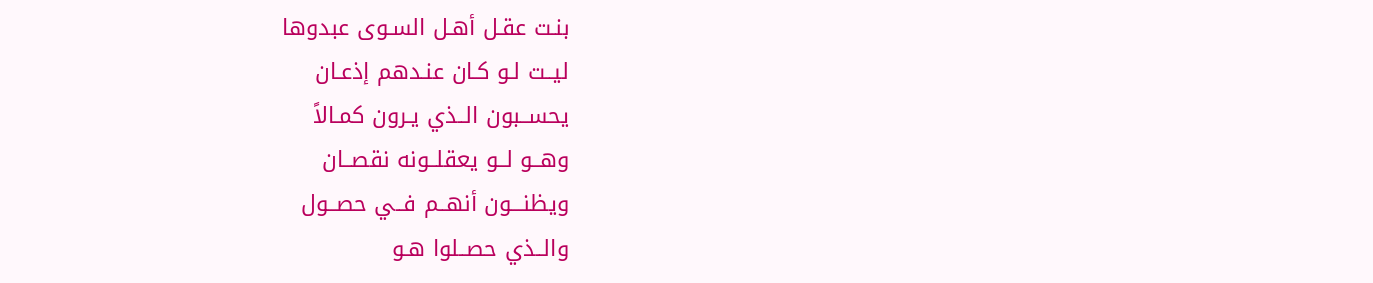بنـت عقـل أهـل السـوى عبدوها
ليــت لـو كـان عنـدهم إذعـان
يحســبون الــذي يـرون كمـالاً
وهــو لــو يعقلــونه نقصــان
ويظنـــون أنهــم فــي حصــول
والــذي حصــلوا هـو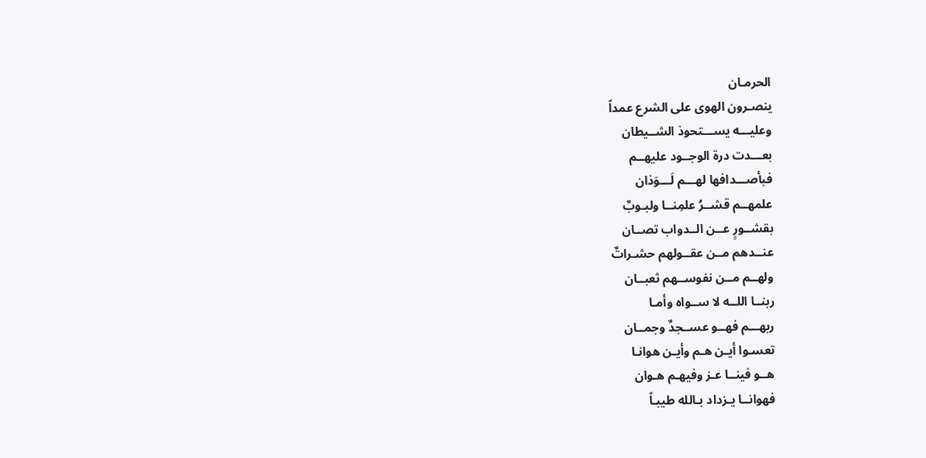الحرمـان
ينصـرون الهوى على الشرع عمداً
وعليـــه يســـتحوذ الشــيطان
بعـــدت درة الوجــود عليهــم
فبأصـــدافها لهـــم لَـــوَذان
علمهــم قشــرُ علمِنــا ولبـوبٌ
بقشــورٍ عــن الــدواب تصــان
عنــدهم مــن عقــولهم حشـراتٌ
ولهــم مــن نفوســهم ثعبــان
ربنــا اللــه لا ســواه وأمـا
ربهـــم فهــو عســجدٌ وجمــان
تعسـوا أيـن هـم وأيـن هوانـا
هــو فينــا عـز وفيهـم هـوان
فهوانــا يـزداد بـالله طيبـاً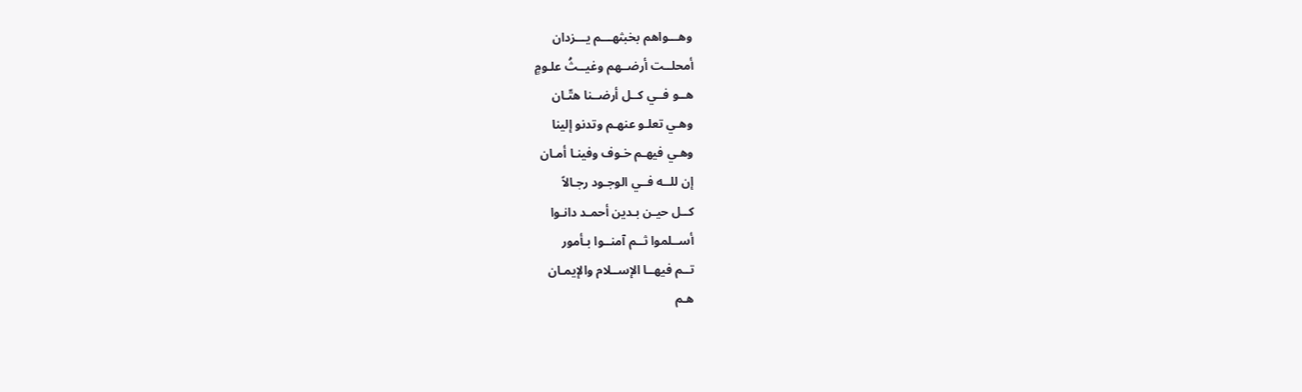وهـــواهم بخبثهـــم يـــزدان
أمحلــت أرضــهم وغيــثُ علـومٍ
هــو فــي كــل أرضــنا هتّـان
وهـي تعلـو عنهـم وتدنو إلينا
وهـي فيهـم خـوف وفينـا أمـان
إن للــه فــي الوجـود رجـالاً
كــل حيـن بـدين أحمـد دانـوا
أســلموا ثــم آمنــوا بـأمور
تــم فيهــا الإســلام والإيمـان
هـم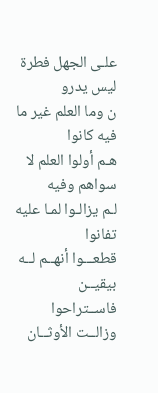علـى الجهل فطرة ليس يدرو
ن وما العلم غير ما فيه كانوا
هـم أولوا العلم لا سواهم وفيه
لـم يزالـوا لمـا عليه تفانوا
قطعـــوا أنهــم لــه بيقيــن
فاســتراحوا وزالــت الأوثــان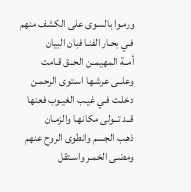ورمـوا بالسوى على الكشف منهم
فـي بحـار الفنـا فبان البيان
أمــة المهيمــن الحــق قـامت
وعلــى عرشـها اسـتوى الرحمـن
دخلـت فـي غيـب الغيـوب فعنها
قــد تــولى مكانهـا والزمـان
ذهـب الجسم وانطوى الروح عنهم
ومضـى الخمـر واسـتقل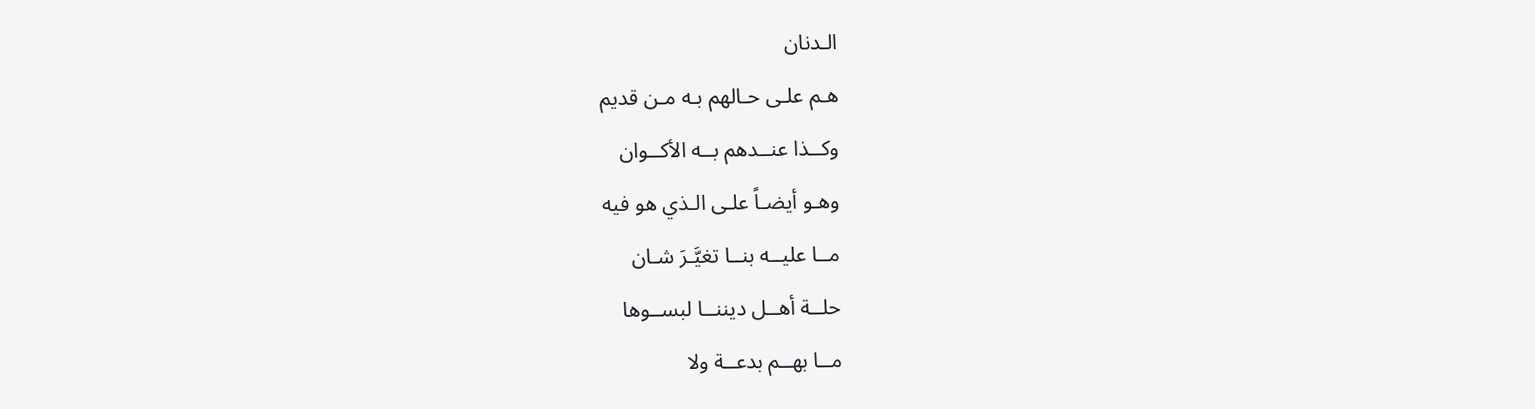الـدنان
هـم علـى حـالهم بـه مـن قديم
وكــذا عنــدهم بــه الأكــوان
وهـو أيضـاً علـى الـذي هو فيه
مــا عليــه بنــا تغيَّـرَ شـان
حلــة أهــل ديننــا لبســوها
مــا بهــم بدعــة ولا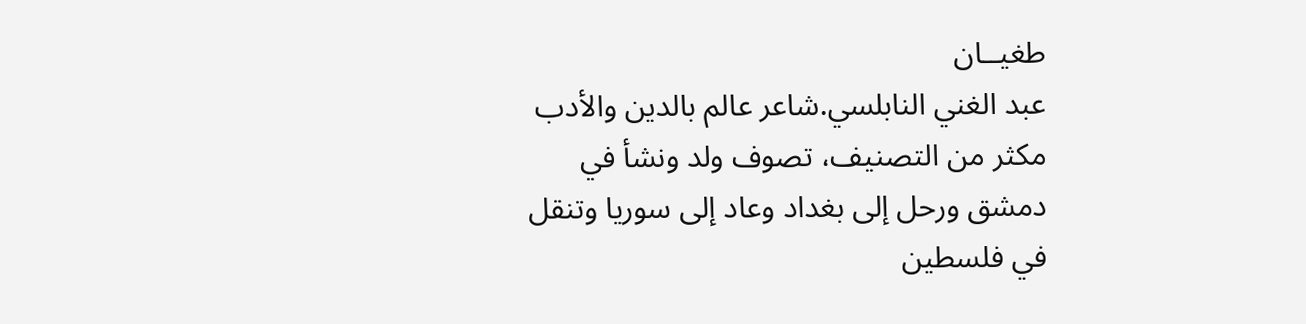طغيــان
عبد الغني النابلسي.شاعر عالم بالدين والأدب مكثر من التصنيف، تصوف ولد ونشأ في دمشق ورحل إلى بغداد وعاد إلى سوريا وتنقل في فلسطين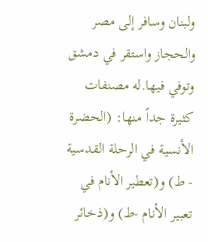ولبنان وسافر إلى مصر والحجاز واستقر في دمشق وتوفي فيها.له مصنفات كثيرة جداً منها: (الحضرة الأنسية في الرحلة القدسية - ط) و(تعطير الأنام في تعبير الأنام -ط) و(ذخائر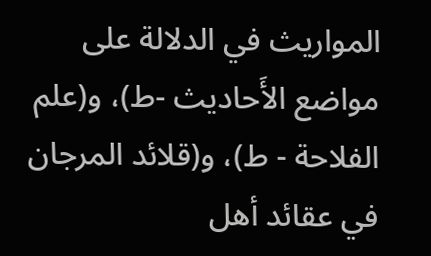المواريث في الدلالة على مواضع الأَحاديث -ط)، و(علم الفلاحة - ط)، و(قلائد المرجان في عقائد أهل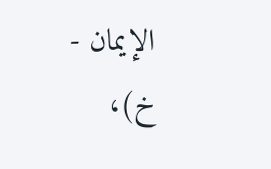الإيمان - خ)،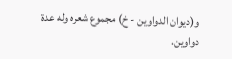و(ديوان الدواوين - خ) مجموع شعره وله عدة دواوين.